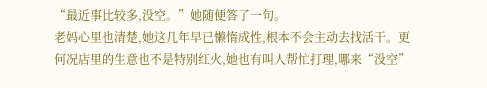“最近事比较多,没空。”她随便答了一句。
老妈心里也清楚,她这几年早已懒惰成性,根本不会主动去找活干。更何况店里的生意也不是特别红火,她也有叫人帮忙打理,哪来“没空”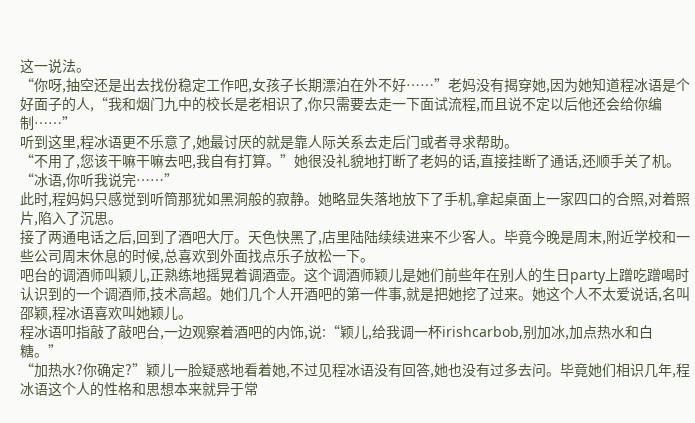这一说法。
“你呀,抽空还是出去找份稳定工作吧,女孩子长期漂泊在外不好……”老妈没有揭穿她,因为她知道程冰语是个好面子的人,“我和烟门九中的校长是老相识了,你只需要去走一下面试流程,而且说不定以后他还会给你编制……”
听到这里,程冰语更不乐意了,她最讨厌的就是靠人际关系去走后门或者寻求帮助。
“不用了,您该干嘛干嘛去吧,我自有打算。”她很没礼貌地打断了老妈的话,直接挂断了通话,还顺手关了机。
“冰语,你听我说完……”
此时,程妈妈只感觉到听筒那犹如黑洞般的寂静。她略显失落地放下了手机,拿起桌面上一家四口的合照,对着照片,陷入了沉思。
接了两通电话之后,回到了酒吧大厅。天色快黑了,店里陆陆续续进来不少客人。毕竟今晚是周末,附近学校和一些公司周末休息的时候,总喜欢到外面找点乐子放松一下。
吧台的调酒师叫颖儿,正熟练地摇晃着调酒壶。这个调酒师颖儿是她们前些年在别人的生日party上蹭吃蹭喝时认识到的一个调酒师,技术高超。她们几个人开酒吧的第一件事,就是把她挖了过来。她这个人不太爱说话,名叫邵颖,程冰语喜欢叫她颖儿。
程冰语叩指敲了敲吧台,一边观察着酒吧的内饰,说:“颖儿,给我调一杯irishcarbob,别加冰,加点热水和白糖。”
“加热水?你确定?”颖儿一脸疑惑地看着她,不过见程冰语没有回答,她也没有过多去问。毕竟她们相识几年,程冰语这个人的性格和思想本来就异于常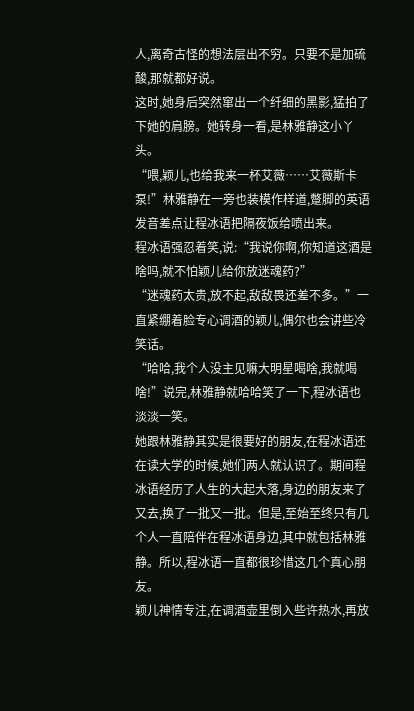人,离奇古怪的想法层出不穷。只要不是加硫酸,那就都好说。
这时,她身后突然窜出一个纤细的黑影,猛拍了下她的肩膀。她转身一看,是林雅静这小丫头。
“喂,颖儿,也给我来一杯艾薇……艾薇斯卡泵!”林雅静在一旁也装模作样道,蹩脚的英语发音差点让程冰语把隔夜饭给喷出来。
程冰语强忍着笑,说:“我说你啊,你知道这酒是啥吗,就不怕颖儿给你放迷魂药?”
“迷魂药太贵,放不起,敌敌畏还差不多。”一直紧绷着脸专心调酒的颖儿,偶尔也会讲些冷笑话。
“哈哈,我个人没主见嘛大明星喝啥,我就喝啥!”说完,林雅静就哈哈笑了一下,程冰语也淡淡一笑。
她跟林雅静其实是很要好的朋友,在程冰语还在读大学的时候,她们两人就认识了。期间程冰语经历了人生的大起大落,身边的朋友来了又去,换了一批又一批。但是,至始至终只有几个人一直陪伴在程冰语身边,其中就包括林雅静。所以,程冰语一直都很珍惜这几个真心朋友。
颖儿神情专注,在调酒壶里倒入些许热水,再放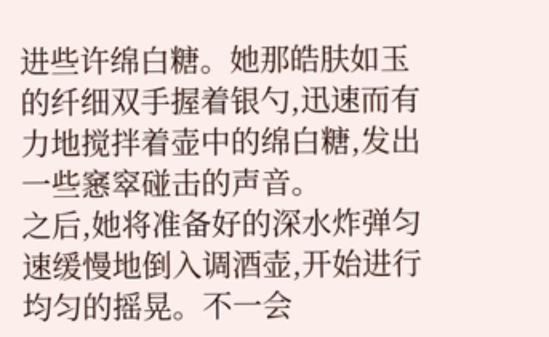进些许绵白糖。她那皓肤如玉的纤细双手握着银勺,迅速而有力地搅拌着壶中的绵白糖,发出一些窸窣碰击的声音。
之后,她将准备好的深水炸弹匀速缓慢地倒入调酒壶,开始进行均匀的摇晃。不一会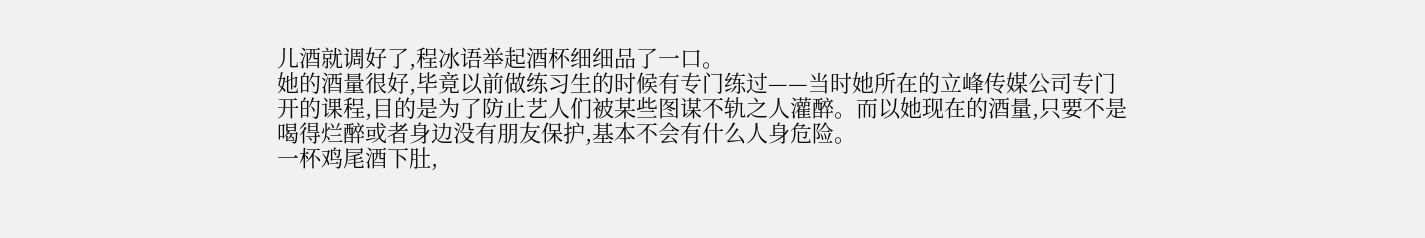儿酒就调好了,程冰语举起酒杯细细品了一口。
她的酒量很好,毕竟以前做练习生的时候有专门练过——当时她所在的立峰传媒公司专门开的课程,目的是为了防止艺人们被某些图谋不轨之人灌醉。而以她现在的酒量,只要不是喝得烂醉或者身边没有朋友保护,基本不会有什么人身危险。
一杯鸡尾酒下肚,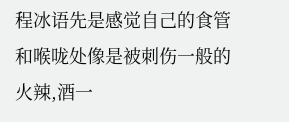程冰语先是感觉自己的食管和喉咙处像是被刺伤一般的火辣,酒一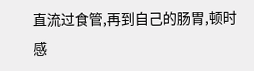直流过食管,再到自己的肠胃,顿时感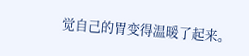觉自己的胃变得温暖了起来。